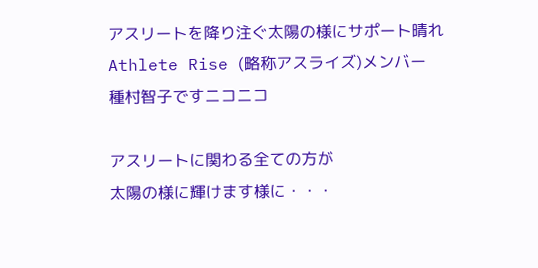アスリートを降り注ぐ太陽の様にサポート晴れ
Athlete Rise (略称アスライズ)メンバー
種村智子ですニコニコ

アスリートに関わる全ての方が
太陽の様に輝けます様に・・・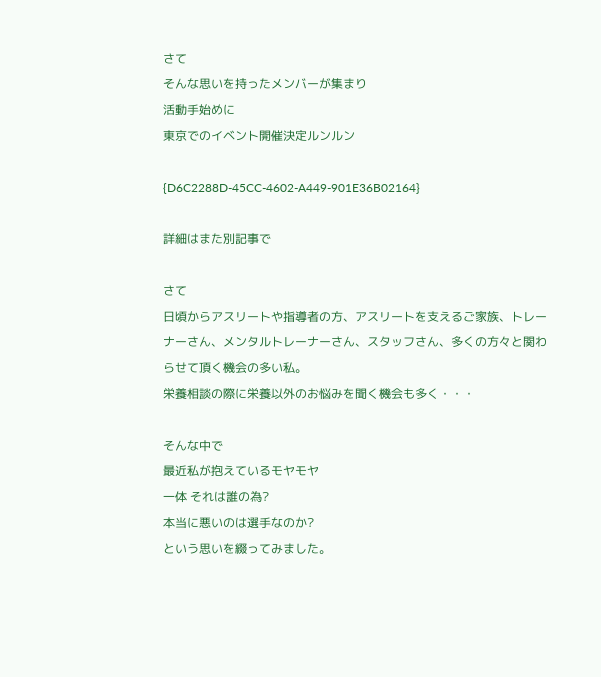さて
そんな思いを持ったメンバーが集まり
活動手始めに
東京でのイベント開催決定ルンルン

{D6C2288D-45CC-4602-A449-901E36B02164}

詳細はまた別記事で

さて
日頃からアスリートや指導者の方、アスリートを支えるご家族、トレーナーさん、メンタルトレーナーさん、スタッフさん、多くの方々と関わらせて頂く機会の多い私。
栄養相談の際に栄養以外のお悩みを聞く機会も多く・・・

そんな中で
最近私が抱えているモヤモヤ
一体 それは誰の為?
本当に悪いのは選手なのか?
という思いを綴ってみました。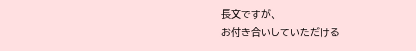長文ですが、
お付き合いしていただける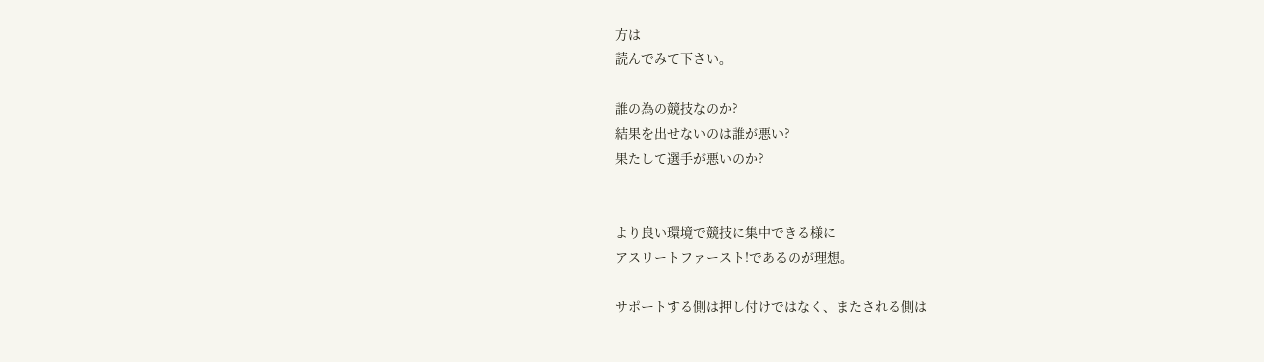方は
読んでみて下さい。

誰の為の競技なのか?
結果を出せないのは誰が悪い?
果たして選手が悪いのか?


より良い環境で競技に集中できる様に
アスリートファースト!であるのが理想。

サポートする側は押し付けではなく、またされる側は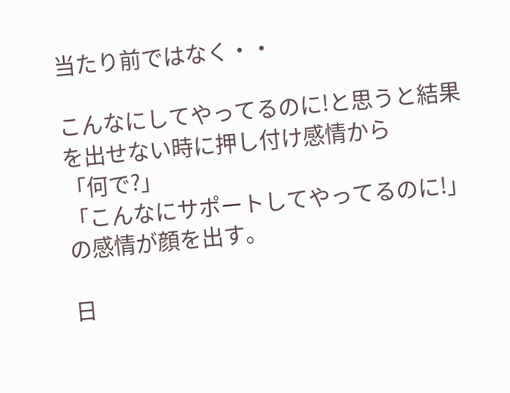当たり前ではなく・・

こんなにしてやってるのに!と思うと結果を出せない時に押し付け感情から
「何で?」
「こんなにサポートしてやってるのに!」の感情が顔を出す。

日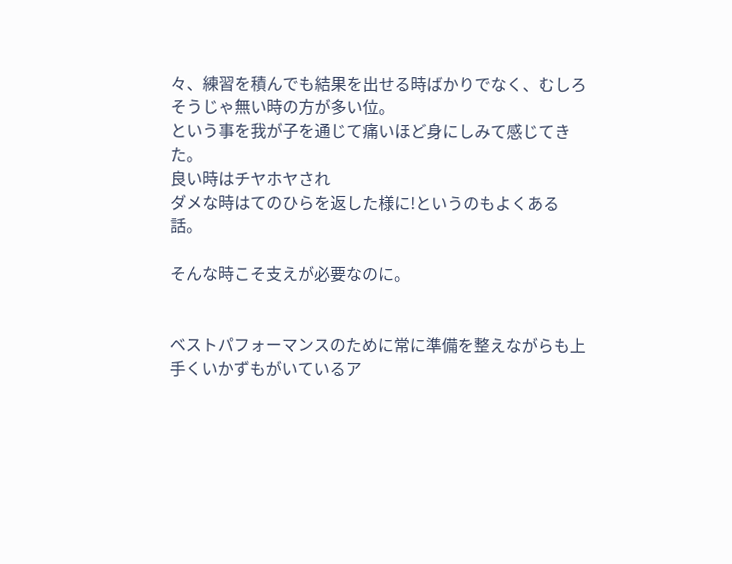々、練習を積んでも結果を出せる時ばかりでなく、むしろそうじゃ無い時の方が多い位。
という事を我が子を通じて痛いほど身にしみて感じてきた。
良い時はチヤホヤされ
ダメな時はてのひらを返した様に!というのもよくある話。

そんな時こそ支えが必要なのに。


ベストパフォーマンスのために常に準備を整えながらも上手くいかずもがいているア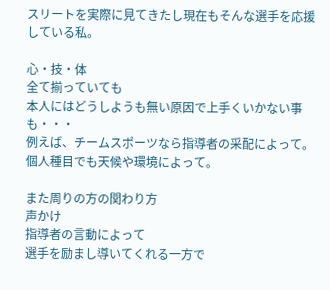スリートを実際に見てきたし現在もそんな選手を応援している私。

心・技・体
全て揃っていても
本人にはどうしようも無い原因で上手くいかない事も・・・
例えば、チームスポーツなら指導者の采配によって。
個人種目でも天候や環境によって。

また周りの方の関わり方
声かけ
指導者の言動によって
選手を励まし導いてくれる一方で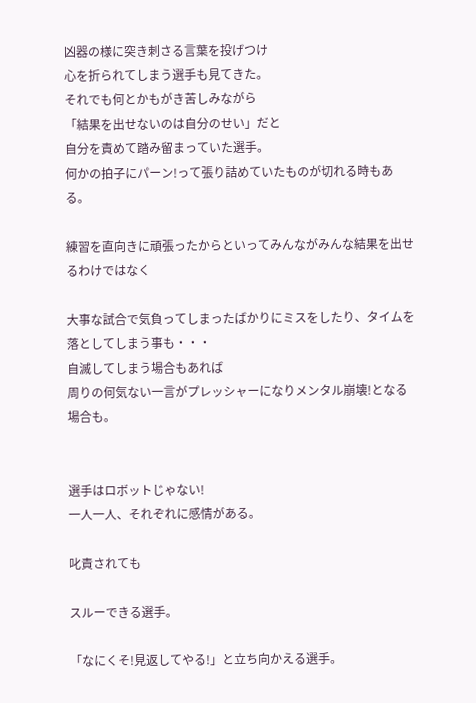凶器の様に突き刺さる言葉を投げつけ
心を折られてしまう選手も見てきた。
それでも何とかもがき苦しみながら
「結果を出せないのは自分のせい」だと
自分を責めて踏み留まっていた選手。
何かの拍子にパーン!って張り詰めていたものが切れる時もある。

練習を直向きに頑張ったからといってみんながみんな結果を出せるわけではなく

大事な試合で気負ってしまったばかりにミスをしたり、タイムを落としてしまう事も・・・
自滅してしまう場合もあれば
周りの何気ない一言がプレッシャーになりメンタル崩壊!となる場合も。


選手はロボットじゃない!
一人一人、それぞれに感情がある。

叱責されても

スルーできる選手。

「なにくそ!見返してやる!」と立ち向かえる選手。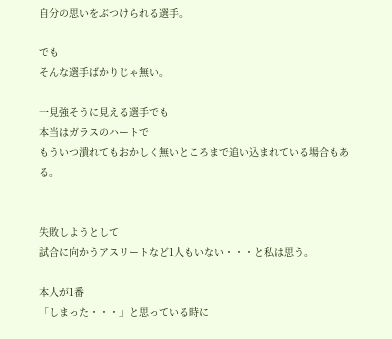自分の思いをぶつけられる選手。

でも
そんな選手ばかりじゃ無い。

一見強そうに見える選手でも
本当はガラスのハートで
もういつ潰れてもおかしく無いところまで追い込まれている場合もある。


失敗しようとして
試合に向かうアスリートなど1人もいない・・・と私は思う。

本人が1番
「しまった・・・」と思っている時に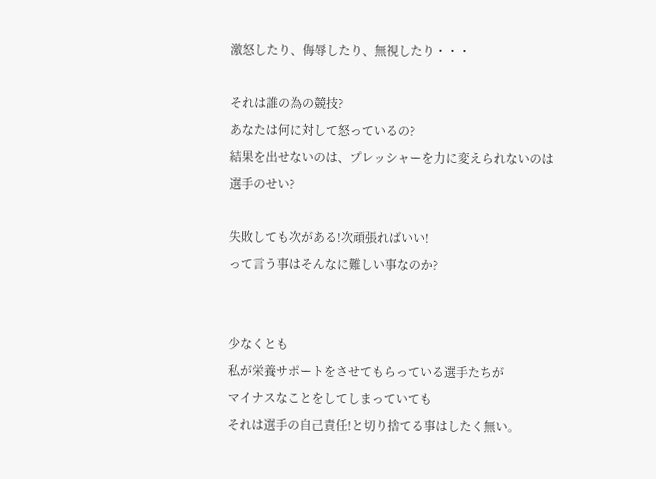激怒したり、侮辱したり、無視したり・・・

それは誰の為の競技?
あなたは何に対して怒っているの?
結果を出せないのは、プレッシャーを力に変えられないのは選手のせい?

失敗しても次がある!次頑張ればいい!
って言う事はそんなに難しい事なのか?


少なくとも
私が栄養サポートをさせてもらっている選手たちが
マイナスなことをしてしまっていても
それは選手の自己責任!と切り捨てる事はしたく無い。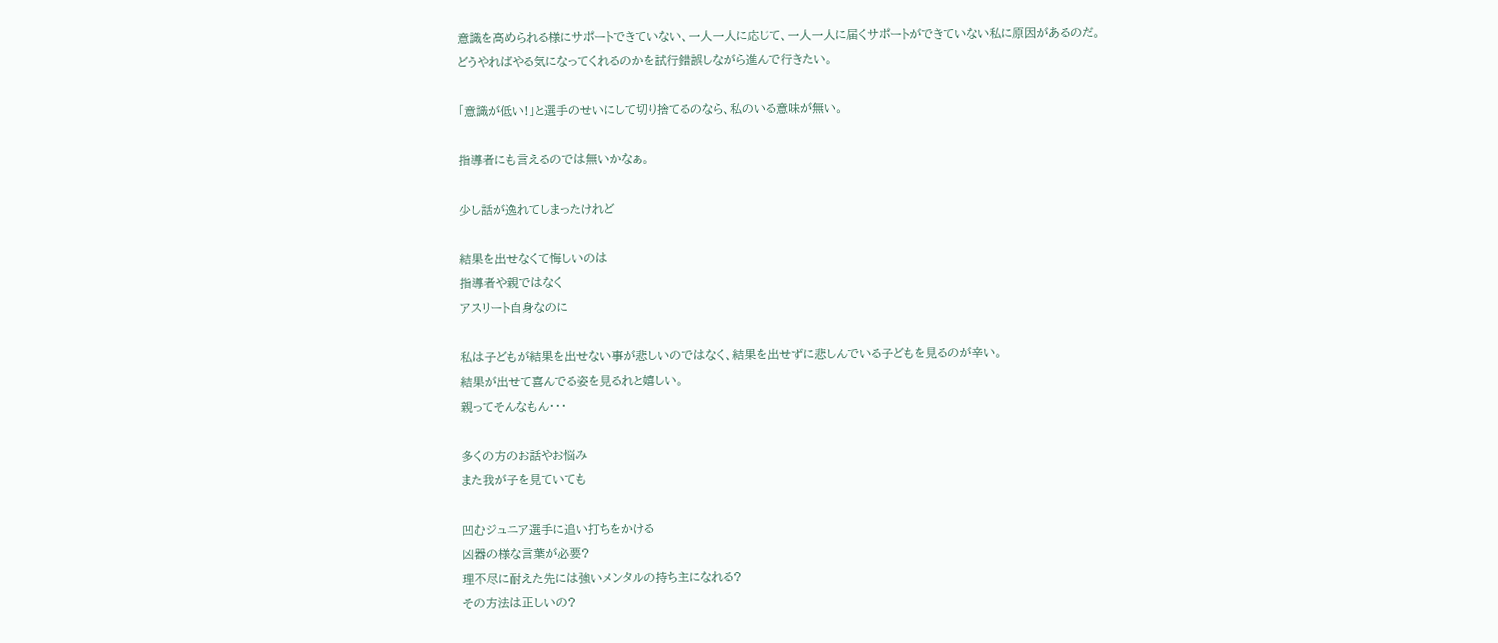意識を高められる様にサポートできていない、一人一人に応じて、一人一人に届くサポートができていない私に原因があるのだ。
どうやればやる気になってくれるのかを試行錯誤しながら進んで行きたい。

「意識が低い!」と選手のせいにして切り捨てるのなら、私のいる意味が無い。

指導者にも言えるのでは無いかなぁ。

少し話が逸れてしまったけれど

結果を出せなくて悔しいのは
指導者や親ではなく
アスリート自身なのに

私は子どもが結果を出せない事が悲しいのではなく、結果を出せずに悲しんでいる子どもを見るのが辛い。
結果が出せて喜んでる姿を見るれと嬉しい。
親ってそんなもん・・・

多くの方のお話やお悩み
また我が子を見ていても

凹むジュニア選手に追い打ちをかける
凶器の様な言葉が必要?
理不尽に耐えた先には強いメンタルの持ち主になれる?
その方法は正しいの?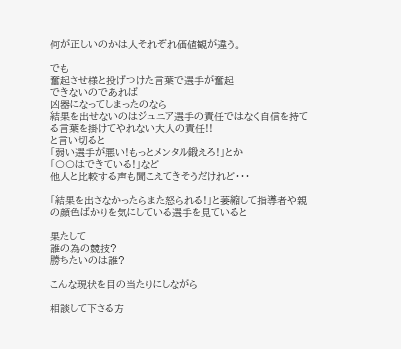何が正しいのかは人それぞれ価値観が違う。

でも
奮起させ様と投げつけた言葉で選手が奮起
できないのであれば
凶器になってしまったのなら
結果を出せないのはジュニア選手の責任ではなく自信を持てる言葉を掛けてやれない大人の責任!!
と言い切ると
「弱い選手が悪い!もっとメンタル鍛えろ!」とか
「〇〇はできている!」など
他人と比較する声も聞こえてきそうだけれど・・・

「結果を出さなかったらまた怒られる!」と萎縮して指導者や親の顔色ばかりを気にしている選手を見ていると

果たして
誰の為の競技?
勝ちたいのは誰?

こんな現状を目の当たりにしながら

相談して下さる方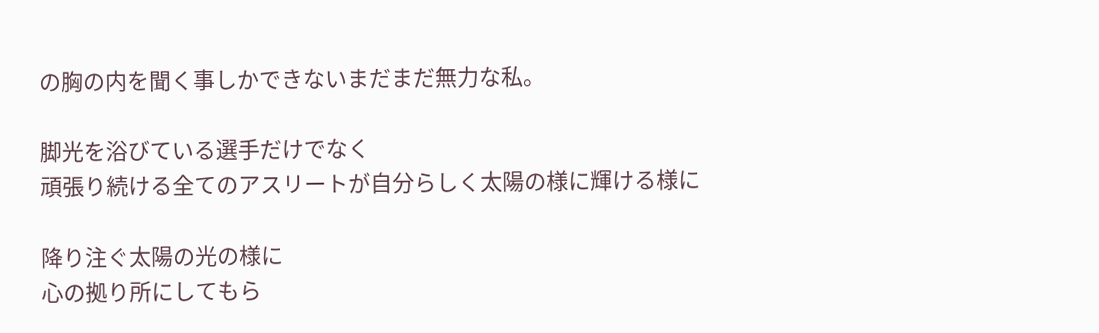の胸の内を聞く事しかできないまだまだ無力な私。

脚光を浴びている選手だけでなく
頑張り続ける全てのアスリートが自分らしく太陽の様に輝ける様に

降り注ぐ太陽の光の様に
心の拠り所にしてもら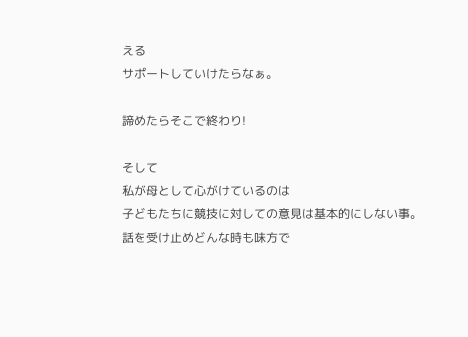える
サポートしていけたらなぁ。

諦めたらそこで終わり!

そして
私が母として心がけているのは
子どもたちに競技に対しての意見は基本的にしない事。
話を受け止めどんな時も味方で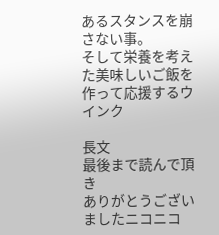あるスタンスを崩さない事。
そして栄養を考えた美味しいご飯を作って応援するウインク

長文
最後まで読んで頂き
ありがとうございましたニコニコ